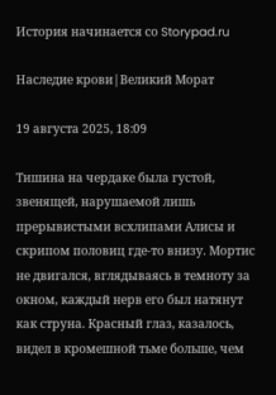История начинается со Storypad.ru

Наследие крови|Великий Морат

19 августа 2025, 18:09

Тишина на чердаке была густой, звенящей, нарушаемой лишь прерывистыми всхлипами Алисы и скрипом половиц где-то внизу. Мортис не двигался, вглядываясь в темноту за окном, каждый нерв его был натянут как струна. Красный глаз, казалось, видел в кромешной тьме больше, чем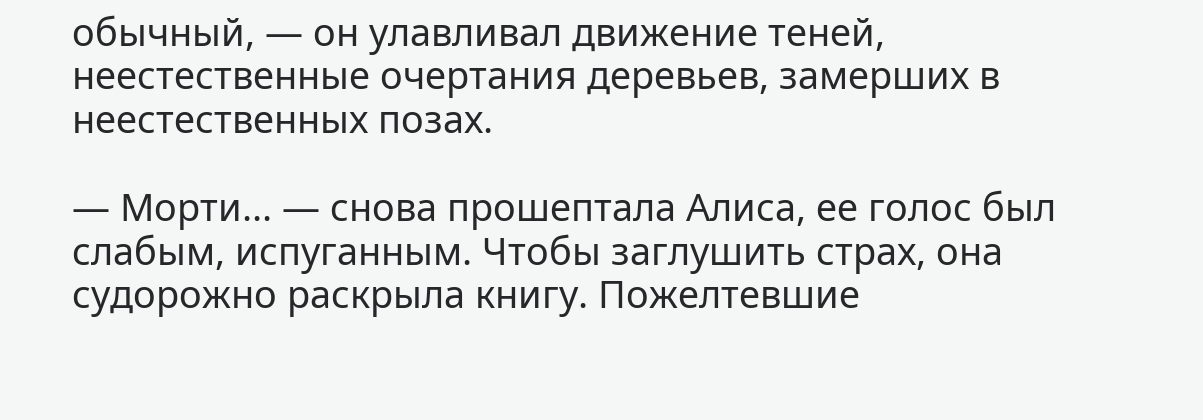обычный, — он улавливал движение теней, неестественные очертания деревьев, замерших в неестественных позах.

— Морти... — снова прошептала Алиса, ее голос был слабым, испуганным. Чтобы заглушить страх, она судорожно раскрыла книгу. Пожелтевшие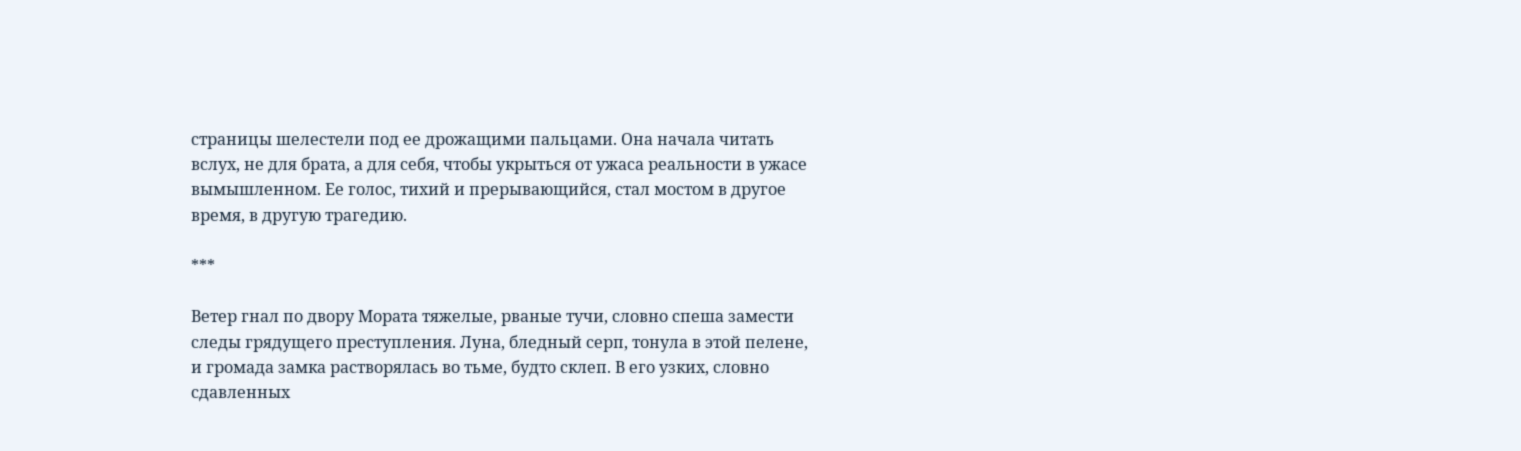страницы шелестели под ее дрожащими пальцами. Она начала читать вслух, не для брата, а для себя, чтобы укрыться от ужаса реальности в ужасе вымышленном. Ее голос, тихий и прерывающийся, стал мостом в другое время, в другую трагедию.

***

Ветер гнал по двору Мората тяжелые, рваные тучи, словно спеша замести следы грядущего преступления. Луна, бледный серп, тонула в этой пелене, и громада замка растворялась во тьме, будто склеп. В его узких, словно сдавленных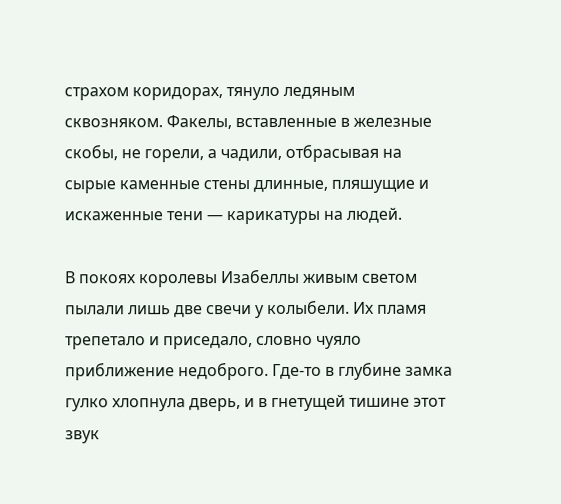страхом коридорах, тянуло ледяным сквозняком. Факелы, вставленные в железные скобы, не горели, а чадили, отбрасывая на сырые каменные стены длинные, пляшущие и искаженные тени — карикатуры на людей.

В покоях королевы Изабеллы живым светом пылали лишь две свечи у колыбели. Их пламя трепетало и приседало, словно чуяло приближение недоброго. Где-то в глубине замка гулко хлопнула дверь, и в гнетущей тишине этот звук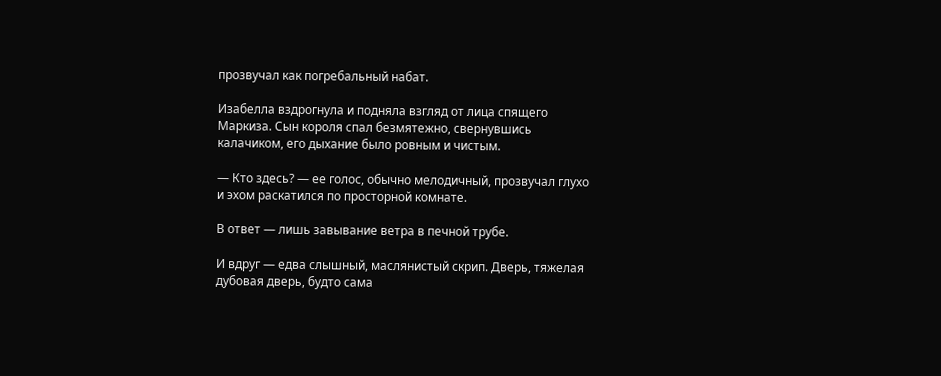прозвучал как погребальный набат.

Изабелла вздрогнула и подняла взгляд от лица спящего Маркиза. Сын короля спал безмятежно, свернувшись калачиком, его дыхание было ровным и чистым.

— Кто здесь? — ее голос, обычно мелодичный, прозвучал глухо и эхом раскатился по просторной комнате.

В ответ — лишь завывание ветра в печной трубе.

И вдруг — едва слышный, маслянистый скрип. Дверь, тяжелая дубовая дверь, будто сама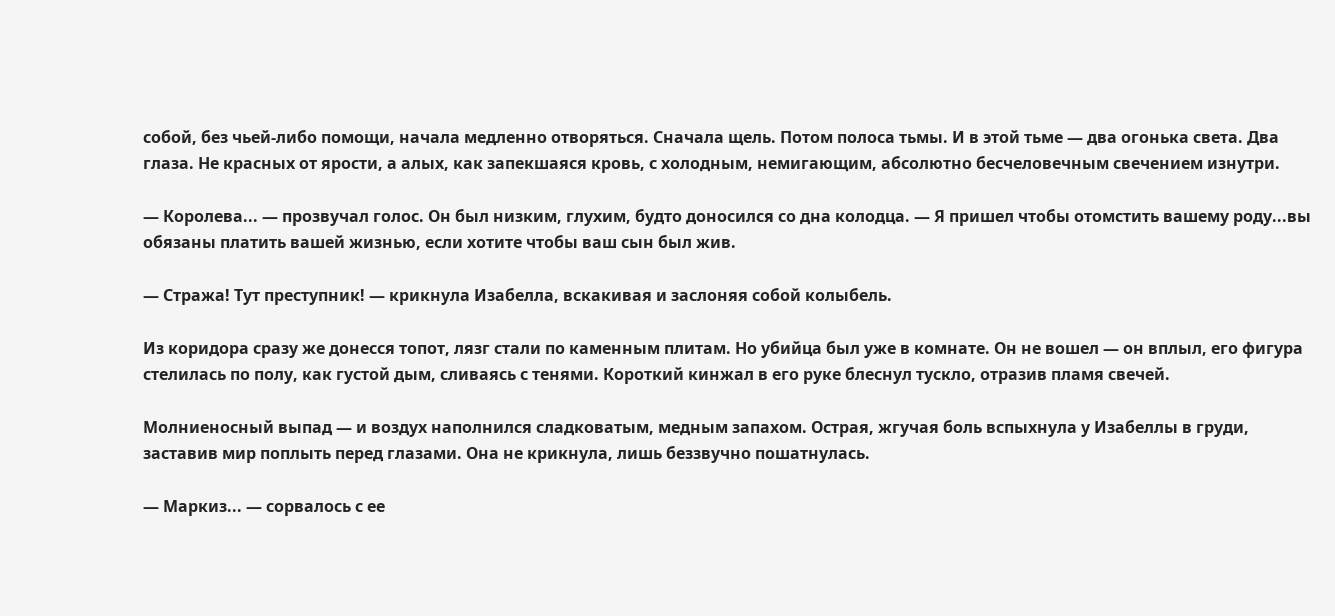собой, без чьей-либо помощи, начала медленно отворяться. Сначала щель. Потом полоса тьмы. И в этой тьме — два огонька света. Два глаза. Не красных от ярости, а алых, как запекшаяся кровь, с холодным, немигающим, абсолютно бесчеловечным свечением изнутри.

— Королева... — прозвучал голос. Он был низким, глухим, будто доносился со дна колодца. — Я пришел чтобы отомстить вашему роду...вы обязаны платить вашей жизнью, если хотите чтобы ваш сын был жив.

— Стража! Тут преступник! — крикнула Изабелла, вскакивая и заслоняя собой колыбель.

Из коридора сразу же донесся топот, лязг стали по каменным плитам. Но убийца был уже в комнате. Он не вошел — он вплыл, его фигура стелилась по полу, как густой дым, сливаясь с тенями. Короткий кинжал в его руке блеснул тускло, отразив пламя свечей.

Молниеносный выпад — и воздух наполнился сладковатым, медным запахом. Острая, жгучая боль вспыхнула у Изабеллы в груди, заставив мир поплыть перед глазами. Она не крикнула, лишь беззвучно пошатнулась.

— Маркиз... — сорвалось с ее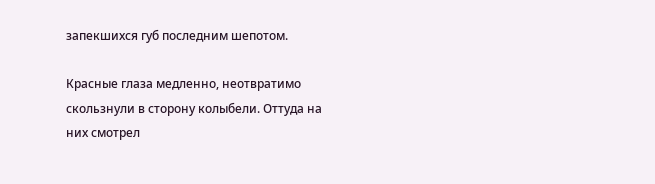запекшихся губ последним шепотом.

Красные глаза медленно, неотвратимо скользнули в сторону колыбели. Оттуда на них смотрел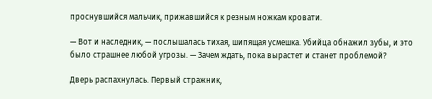проснувшийся мальчик, прижавшийся к резным ножкам кровати.

— Вот и наследник, — послышалась тихая, шипящая усмешка. Убийца обнажил зубы, и это было страшнее любой угрозы. — Зачем ждать, пока вырастет и станет проблемой?

Дверь распахнулась. Первый стражник,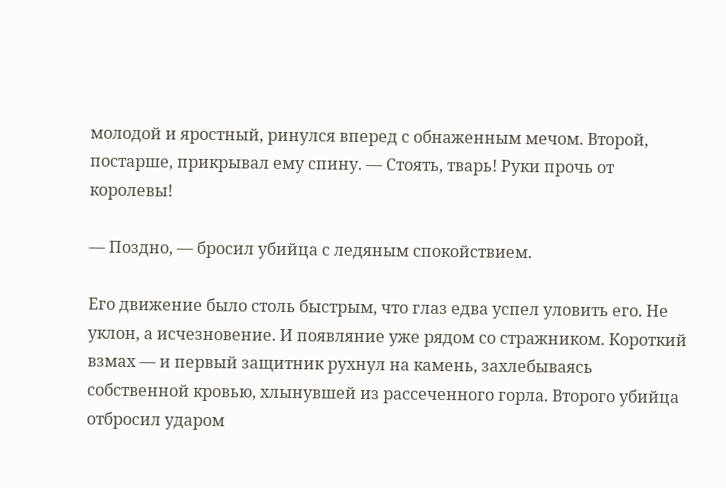молодой и яростный, ринулся вперед с обнаженным мечом. Второй, постарше, прикрывал ему спину. — Стоять, тварь! Руки прочь от королевы!

— Поздно, — бросил убийца с ледяным спокойствием.

Его движение было столь быстрым, что глаз едва успел уловить его. Не уклон, а исчезновение. И появляние уже рядом со стражником. Короткий взмах — и первый защитник рухнул на камень, захлебываясь собственной кровью, хлынувшей из рассеченного горла. Второго убийца отбросил ударом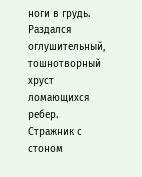ноги в грудь. Раздался оглушительный, тошнотворный хруст ломающихся ребер. Стражник с стоном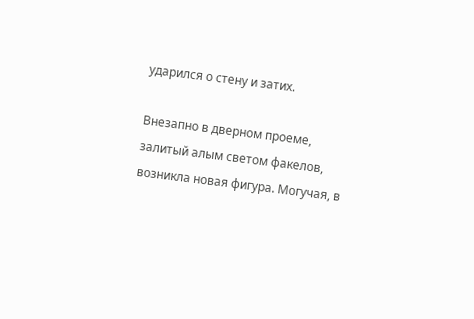ударился о стену и затих.

Внезапно в дверном проеме, залитый алым светом факелов, возникла новая фигура. Могучая, в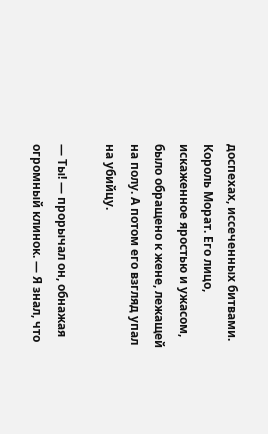доспехах, иссеченных битвами. Король Морат. Его лицо, искаженное яростью и ужасом, было обращено к жене, лежащей на полу. А потом его взгляд упал на убийцу.

— Ты! — прорычал он, обнажая огромный клинок. — Я знал, что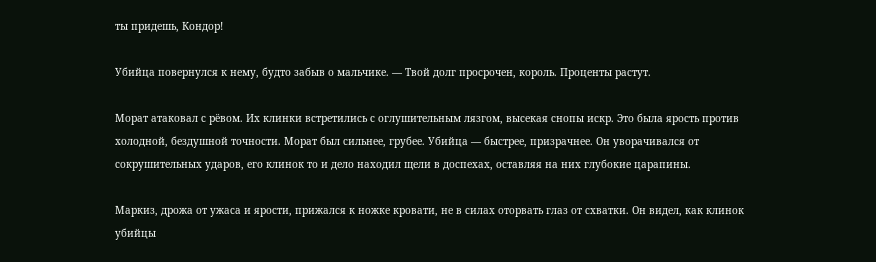ты придешь, Кондор!

Убийца повернулся к нему, будто забыв о мальчике. — Твой долг просрочен, король. Проценты растут.

Морат атаковал с рёвом. Их клинки встретились с оглушительным лязгом, высекая снопы искр. Это была ярость против холодной, бездушной точности. Морат был сильнее, грубее. Убийца — быстрее, призрачнее. Он уворачивался от сокрушительных ударов, его клинок то и дело находил щели в доспехах, оставляя на них глубокие царапины.

Маркиз, дрожа от ужаса и ярости, прижался к ножке кровати, не в силах оторвать глаз от схватки. Он видел, как клинок убийцы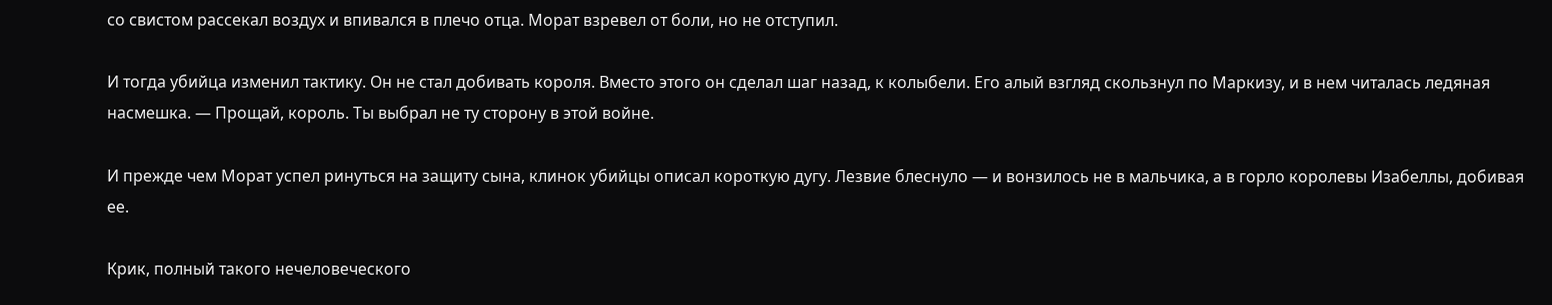со свистом рассекал воздух и впивался в плечо отца. Морат взревел от боли, но не отступил.

И тогда убийца изменил тактику. Он не стал добивать короля. Вместо этого он сделал шаг назад, к колыбели. Его алый взгляд скользнул по Маркизу, и в нем читалась ледяная насмешка. — Прощай, король. Ты выбрал не ту сторону в этой войне.

И прежде чем Морат успел ринуться на защиту сына, клинок убийцы описал короткую дугу. Лезвие блеснуло — и вонзилось не в мальчика, а в горло королевы Изабеллы, добивая ее.

Крик, полный такого нечеловеческого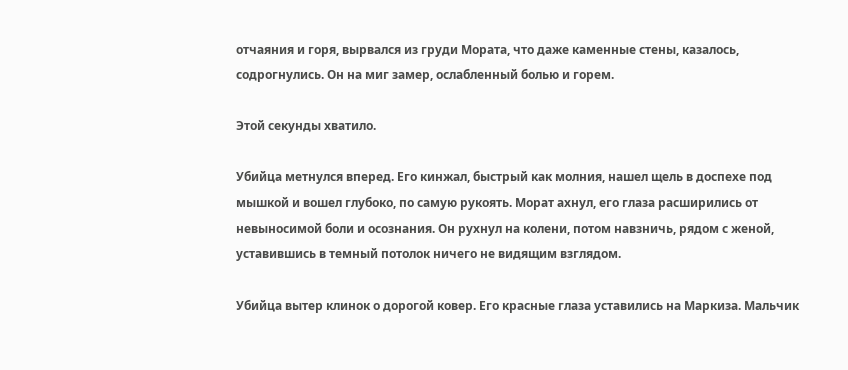отчаяния и горя, вырвался из груди Мората, что даже каменные стены, казалось, содрогнулись. Он на миг замер, ослабленный болью и горем.

Этой секунды хватило.

Убийца метнулся вперед. Его кинжал, быстрый как молния, нашел щель в доспехе под мышкой и вошел глубоко, по самую рукоять. Морат ахнул, его глаза расширились от невыносимой боли и осознания. Он рухнул на колени, потом навзничь, рядом с женой, уставившись в темный потолок ничего не видящим взглядом.

Убийца вытер клинок о дорогой ковер. Его красные глаза уставились на Маркиза. Мальчик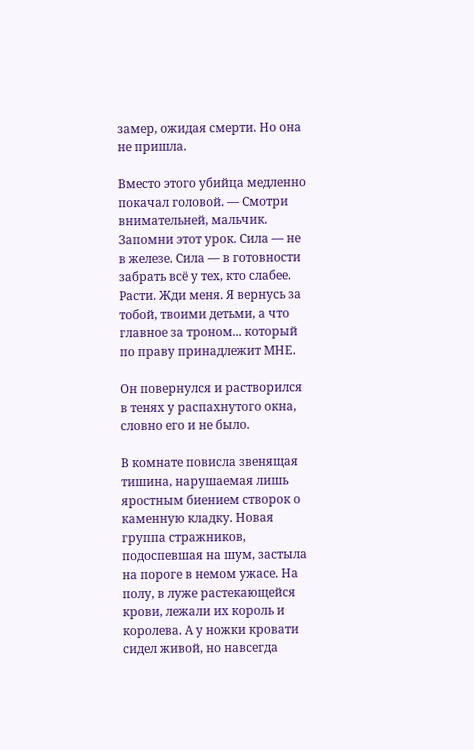замер, ожидая смерти. Но она не пришла.

Вместо этого убийца медленно покачал головой. — Смотри внимательней, мальчик. Запомни этот урок. Сила — не в железе. Сила — в готовности забрать всё у тех, кто слабее. Расти. Жди меня. Я вернусь за тобой, твоими детьми, а что главное за троном... который по праву принадлежит МНЕ.

Он повернулся и растворился в тенях у распахнутого окна, словно его и не было.

В комнате повисла звенящая тишина, нарушаемая лишь яростным биением створок о каменную кладку. Новая группа стражников, подоспевшая на шум, застыла на пороге в немом ужасе. На полу, в луже растекающейся крови, лежали их король и королева. А у ножки кровати сидел живой, но навсегда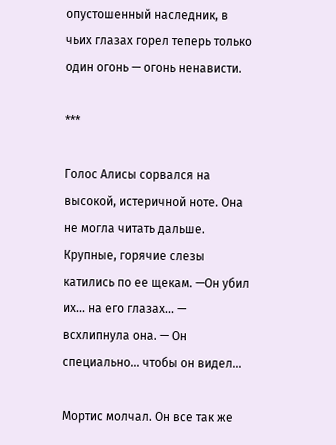опустошенный наследник, в чьих глазах горел теперь только один огонь — огонь ненависти.

***

Голос Алисы сорвался на высокой, истеричной ноте. Она не могла читать дальше. Крупные, горячие слезы катились по ее щекам. —Он убил их... на его глазах... — всхлипнула она. — Он специально... чтобы он видел...

Мортис молчал. Он все так же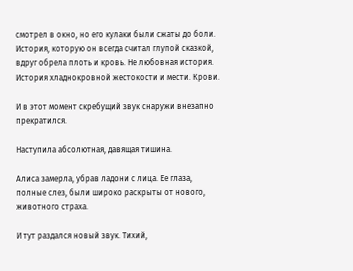смотрел в окно, но его кулаки были сжаты до боли. История, которую он всегда считал глупой сказкой, вдруг обрела плоть и кровь. Не любовная история. История хладнокровной жестокости и мести. Крови.

И в этот момент скребущий звук снаружи внезапно прекратился.

Наступила абсолютная, давящая тишина.

Алиса замерла, убрав ладони с лица. Ее глаза, полные слез, были широко раскрыты от нового, животного страха.

И тут раздался новый звук. Тихий,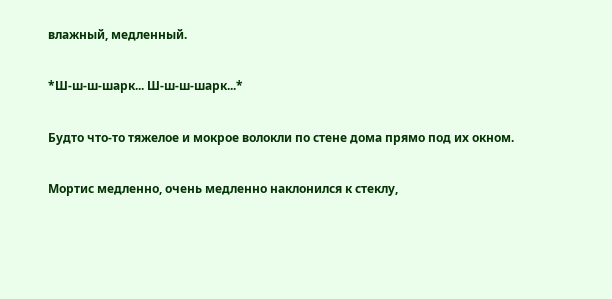влажный, медленный.

*Ш-ш-ш-шарк... Ш-ш-ш-шарк...*

Будто что-то тяжелое и мокрое волокли по стене дома прямо под их окном.

Мортис медленно, очень медленно наклонился к стеклу,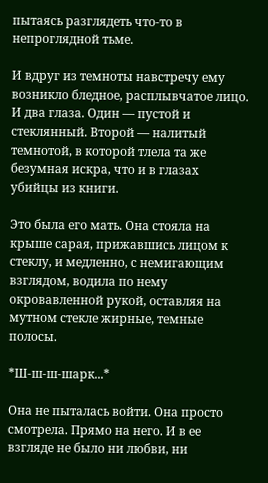пытаясь разглядеть что-то в непроглядной тьме.

И вдруг из темноты навстречу ему возникло бледное, расплывчатое лицо. И два глаза. Один — пустой и стеклянный. Второй — налитый темнотой, в которой тлела та же безумная искра, что и в глазах убийцы из книги.

Это была его мать. Она стояла на крыше сарая, прижавшись лицом к стеклу, и медленно, с немигающим взглядом, водила по нему окровавленной рукой, оставляя на мутном стекле жирные, темные полосы.

*Ш-ш-ш-шарк...*

Она не пыталась войти. Она просто смотрела. Прямо на него. И в ее взгляде не было ни любви, ни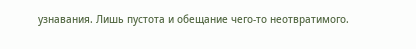узнавания. Лишь пустота и обещание чего-то неотвратимого.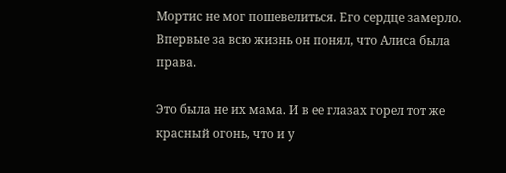Мортис не мог пошевелиться. Его сердце замерло. Впервые за всю жизнь он понял, что Алиса была права.

Это была не их мама. И в ее глазах горел тот же красный огонь, что и у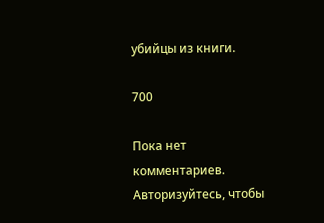убийцы из книги.

700

Пока нет комментариев. Авторизуйтесь, чтобы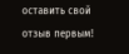оставить свой отзыв первым!